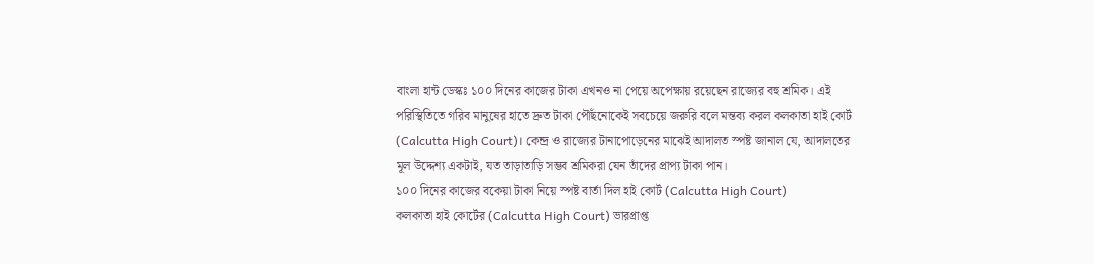বাংলা হান্ট ডেস্কঃ ১০০ দিনের কাজের টাকা এখনও না পেয়ে অপেক্ষায় রয়েছেন রাজ্যের বহু শ্রমিক। এই পরিস্থিতিতে গরিব মানুষের হাতে দ্রুত টাকা পৌঁছনোকেই সবচেয়ে জরুরি বলে মন্তব্য করল কলকাতা হাই কোর্ট (Calcutta High Court)। কেন্দ্র ও রাজ্যের টানাপোড়েনের মাঝেই আদালত স্পষ্ট জানাল যে, আদালতের মূল উদ্দেশ্য একটাই, যত তাড়াতাড়ি সম্ভব শ্রমিকরা যেন তাঁদের প্রাপ্য টাকা পান।
১০০ দিনের কাজের বকেয়া টাকা নিয়ে স্পষ্ট বার্তা দিল হাই কোর্ট (Calcutta High Court)
কলকাতা হাই কোর্টের (Calcutta High Court) ভারপ্রাপ্ত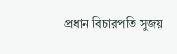প্রধান বিচারপতি সুজয়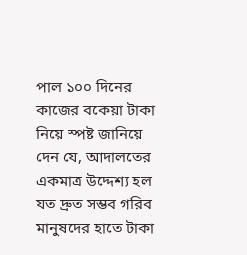পাল ১০০ দিনের কাজের বকেয়া টাকা নিয়ে স্পষ্ট জানিয়ে দেন যে, আদালতের একমাত্র উদ্দেশ্য হল যত দ্রুত সম্ভব গরিব মানুষদের হাতে টাকা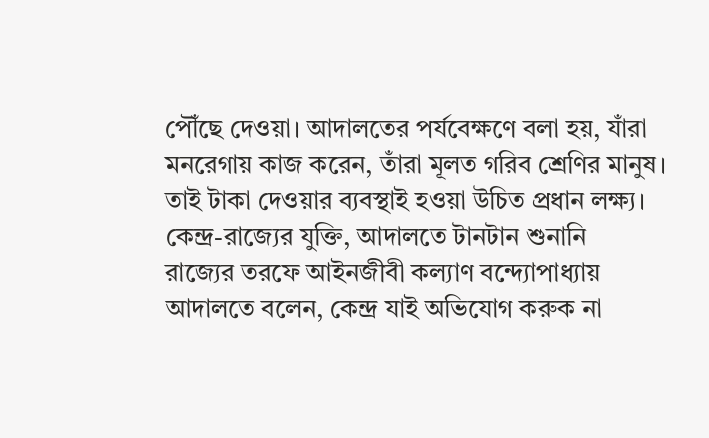পৌঁছে দেওয়া। আদালতের পর্যবেক্ষণে বলা হয়, যাঁরা মনরেগায় কাজ করেন, তাঁরা মূলত গরিব শ্রেণির মানুষ। তাই টাকা দেওয়ার ব্যবস্থাই হওয়া উচিত প্রধান লক্ষ্য।
কেন্দ্র-রাজ্যের যুক্তি, আদালতে টানটান শুনানি
রাজ্যের তরফে আইনজীবী কল্যাণ বন্দ্যোপাধ্যায় আদালতে বলেন, কেন্দ্র যাই অভিযোগ করুক না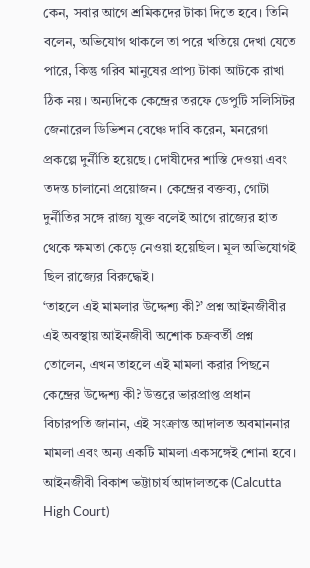কেন, সবার আগে শ্রমিকদের টাকা দিতে হবে। তিনি বলেন, অভিযোগ থাকলে তা পরে খতিয়ে দেখা যেতে পারে, কিন্তু গরিব মানুষের প্রাপ্য টাকা আটকে রাখা ঠিক নয়। অন্যদিকে কেন্দ্রের তরফে ডেপুটি সলিসিটর জেনারেল ডিভিশন বেঞ্চে দাবি করেন, মনরেগা প্রকল্পে দুর্নীতি হয়েছে। দোষীদের শাস্তি দেওয়া এবং তদন্ত চালানো প্রয়োজন। কেন্দ্রের বক্তব্য, গোটা দুর্নীতির সঙ্গে রাজ্য যুক্ত বলেই আগে রাজ্যের হাত থেকে ক্ষমতা কেড়ে নেওয়া হয়েছিল। মূল অভিযোগই ছিল রাজ্যের বিরুদ্ধেই।
‘তাহলে এই মামলার উদ্দেশ্য কী?’ প্রশ্ন আইনজীবীর
এই অবস্থায় আইনজীবী অশোক চক্রবর্তী প্রশ্ন তোলেন, এখন তাহলে এই মামলা করার পিছনে কেন্দ্রের উদ্দেশ্য কী? উত্তরে ভারপ্রাপ্ত প্রধান বিচারপতি জানান, এই সংক্রান্ত আদালত অবমাননার মামলা এবং অন্য একটি মামলা একসঙ্গেই শোনা হবে। আইনজীবী বিকাশ ভট্টাচার্য আদালতকে (Calcutta High Court)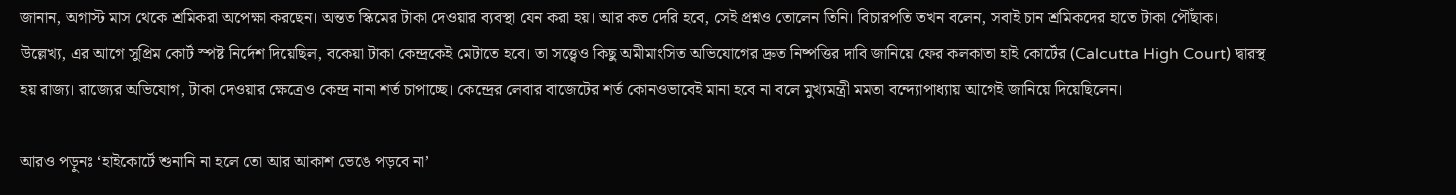জানান, অগাস্ট মাস থেকে শ্রমিকরা অপেক্ষা করছেন। অন্তত স্কিমের টাকা দেওয়ার ব্যবস্থা যেন করা হয়। আর কত দেরি হবে, সেই প্রশ্নও তোলেন তিনি। বিচারপতি তখন বলেন, সবাই চান শ্রমিকদের হাতে টাকা পৌঁছাক।
উল্লেখ্য, এর আগে সুপ্রিম কোর্ট স্পষ্ট নির্দেশ দিয়েছিল, বকেয়া টাকা কেন্দ্রকেই মেটাতে হবে। তা সত্ত্বেও কিছু অমীমাংসিত অভিযোগের দ্রুত নিষ্পত্তির দাবি জানিয়ে ফের কলকাতা হাই কোর্টের (Calcutta High Court) দ্বারস্থ হয় রাজ্য। রাজ্যের অভিযোগ, টাকা দেওয়ার ক্ষেত্রেও কেন্দ্র নানা শর্ত চাপাচ্ছে। কেন্দ্রের লেবার বাজেটের শর্ত কোনওভাবেই মানা হবে না বলে মুখ্যমন্ত্রী মমতা বন্দ্যোপাধ্যায় আগেই জানিয়ে দিয়েছিলেন।

আরও পড়ুনঃ ‘হাইকোর্টে শুনানি না হলে তো আর আকাশ ভেঙে পড়বে না’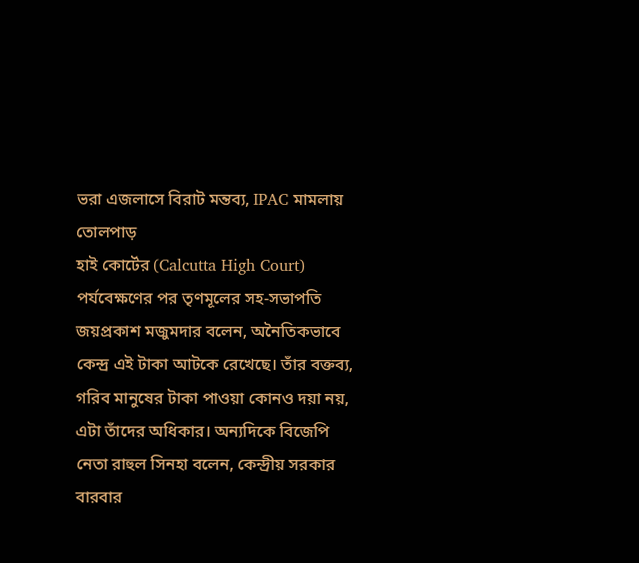ভরা এজলাসে বিরাট মন্তব্য, IPAC মামলায় তোলপাড়
হাই কোর্টের (Calcutta High Court) পর্যবেক্ষণের পর তৃণমূলের সহ-সভাপতি জয়প্রকাশ মজুমদার বলেন, অনৈতিকভাবে কেন্দ্র এই টাকা আটকে রেখেছে। তাঁর বক্তব্য, গরিব মানুষের টাকা পাওয়া কোনও দয়া নয়, এটা তাঁদের অধিকার। অন্যদিকে বিজেপি নেতা রাহুল সিনহা বলেন, কেন্দ্রীয় সরকার বারবার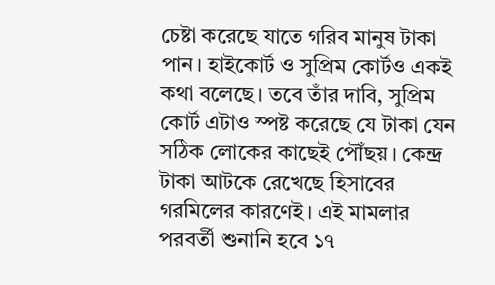চেষ্টা করেছে যাতে গরিব মানুষ টাকা পান। হাইকোর্ট ও সুপ্রিম কোর্টও একই কথা বলেছে। তবে তাঁর দাবি, সুপ্রিম কোর্ট এটাও স্পষ্ট করেছে যে টাকা যেন সঠিক লোকের কাছেই পৌঁছয়। কেন্দ্র টাকা আটকে রেখেছে হিসাবের গরমিলের কারণেই। এই মামলার পরবর্তী শুনানি হবে ১৭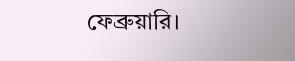ফেব্রুয়ারি।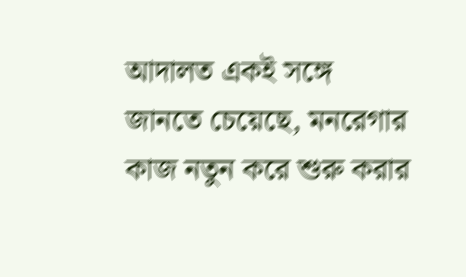আদালত একই সঙ্গে জানতে চেয়েছে, মনরেগার কাজ নতুন করে শুরু করার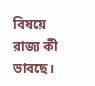বিষয়ে রাজ্য কী ভাবছে।